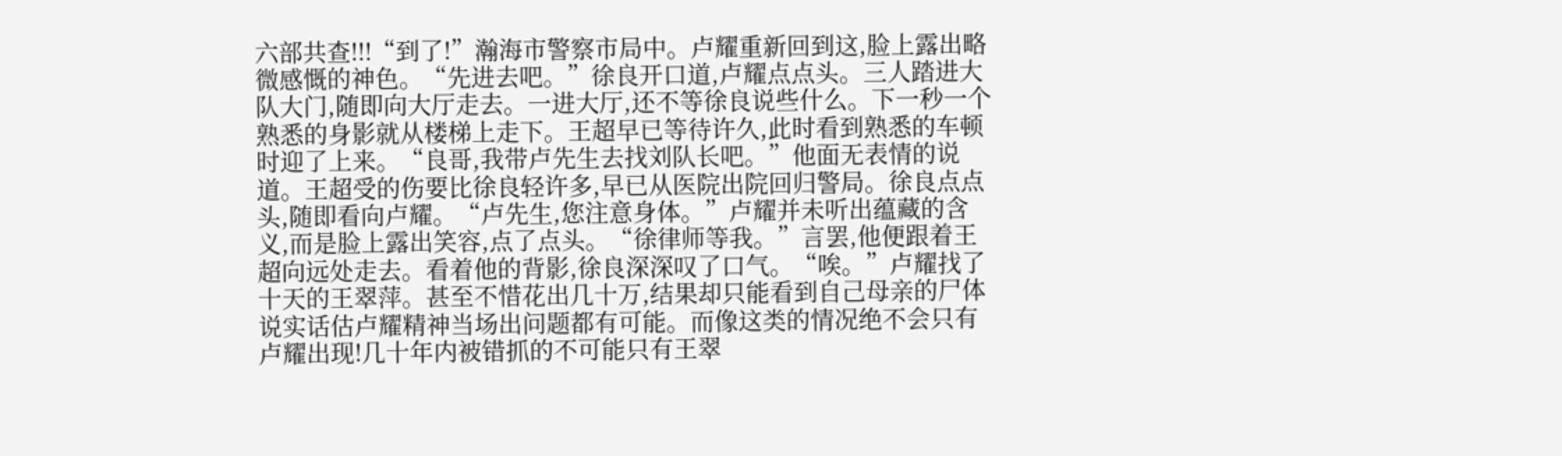六部共查!!!“到了!”瀚海市警察市局中。卢耀重新回到这,脸上露出略微感慨的神色。“先进去吧。”徐良开口道,卢耀点点头。三人踏进大队大门,随即向大厅走去。一进大厅,还不等徐良说些什么。下一秒一个熟悉的身影就从楼梯上走下。王超早已等待许久,此时看到熟悉的车顿时迎了上来。“良哥,我带卢先生去找刘队长吧。”他面无表情的说道。王超受的伤要比徐良轻许多,早已从医院出院回归警局。徐良点点头,随即看向卢耀。“卢先生,您注意身体。”卢耀并未听出蕴藏的含义,而是脸上露出笑容,点了点头。“徐律师等我。”言罢,他便跟着王超向远处走去。看着他的背影,徐良深深叹了口气。“唉。”卢耀找了十天的王翠萍。甚至不惜花出几十万,结果却只能看到自己母亲的尸体说实话估卢耀精神当场出问题都有可能。而像这类的情况绝不会只有卢耀出现!几十年内被错抓的不可能只有王翠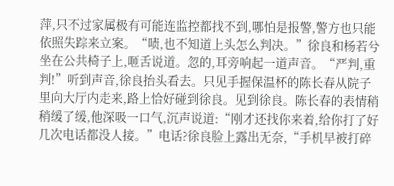萍,只不过家属极有可能连监控都找不到,哪怕是报警,警方也只能依照失踪来立案。“啧,也不知道上头怎么判决。”徐良和杨若兮坐在公共椅子上,咂舌说道。忽的,耳旁响起一道声音。“严判,重判!”听到声音,徐良抬头看去。只见手握保温杯的陈长春从院子里向大厅内走来,路上恰好碰到徐良。见到徐良。陈长春的表情稍稍缓了缓,他深吸一口气,沉声说道:“刚才还找你来着,给你打了好几次电话都没人接。”电话?徐良脸上露出无奈,“手机早被打碎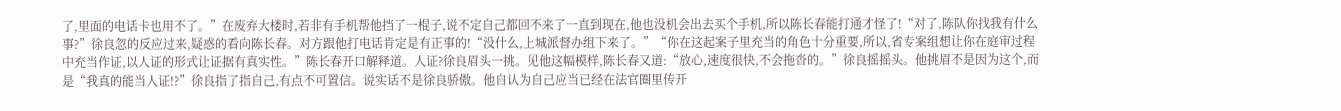了,里面的电话卡也用不了。”在废弃大楼时,若非有手机帮他挡了一棍子,说不定自己都回不来了一直到现在,他也没机会出去买个手机,所以陈长春能打通才怪了!“对了,陈队你找我有什么事?”徐良忽的反应过来,疑惑的看向陈长春。对方跟他打电话肯定是有正事的!“没什么,上城派督办组下来了。”“你在这起案子里充当的角色十分重要,所以,省专案组想让你在庭审过程中充当作证,以人证的形式让证据有真实性。”陈长春开口解释道。人证?徐良眉头一挑。见他这幅模样,陈长春又道:“放心,速度很快,不会拖沓的。”徐良摇摇头。他挑眉不是因为这个,而是“我真的能当人证!?”徐良指了指自己,有点不可置信。说实话不是徐良骄傲。他自认为自己应当已经在法官圈里传开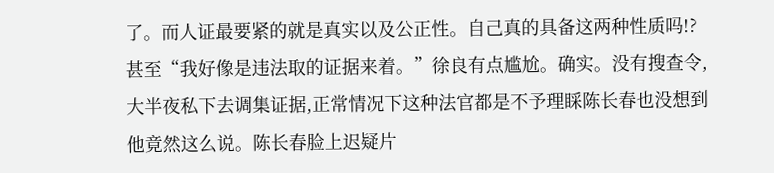了。而人证最要紧的就是真实以及公正性。自己真的具备这两种性质吗!?甚至“我好像是违法取的证据来着。”徐良有点尴尬。确实。没有搜查令,大半夜私下去调集证据,正常情况下这种法官都是不予理睬陈长春也没想到他竟然这么说。陈长春脸上迟疑片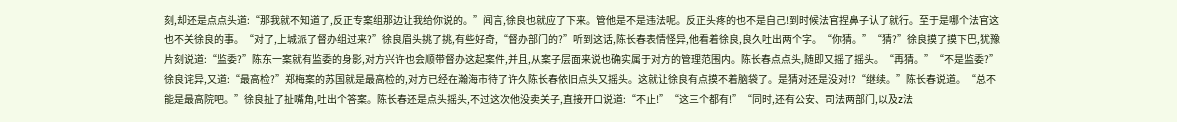刻,却还是点点头道:“那我就不知道了,反正专案组那边让我给你说的。”闻言,徐良也就应了下来。管他是不是违法呢。反正头疼的也不是自己!到时候法官捏鼻子认了就行。至于是哪个法官这也不关徐良的事。“对了,上城派了督办组过来?”徐良眉头挑了挑,有些好奇,“督办部门的?”听到这话,陈长春表情怪异,他看着徐良,良久吐出两个字。“你猜。”“猜?”徐良摸了摸下巴,犹豫片刻说道:“监委?”陈东一案就有监委的身影,对方兴许也会顺带督办这起案件,并且,从案子层面来说也确实属于对方的管理范围内。陈长春点点头,随即又摇了摇头。“再猜。”“不是监委?”徐良诧异,又道:“最高检?”郑梅案的苏国就是最高检的,对方已经在瀚海市待了许久陈长春依旧点头又摇头。这就让徐良有点摸不着脑袋了。是猜对还是没对!?“继续。”陈长春说道。“总不能是最高院吧。”徐良扯了扯嘴角,吐出个答案。陈长春还是点头摇头,不过这次他没卖关子,直接开口说道:“不止!”“这三个都有!”“同时,还有公安、司法两部门,以及z法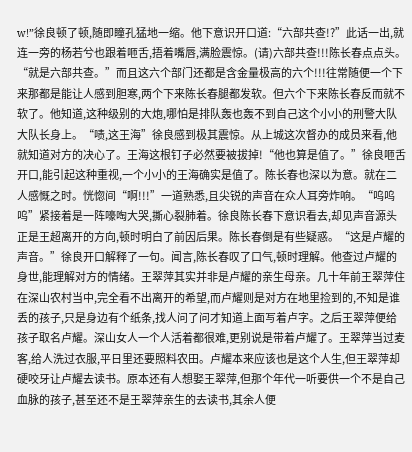w!”徐良顿了顿,随即瞳孔猛地一缩。他下意识开口道:“六部共查!?”此话一出,就连一旁的杨若兮也跟着咂舌,捂着嘴唇,满脸震惊。(请)六部共查!!!陈长春点点头。“就是六部共查。”而且这六个部门还都是含金量极高的六个!!!往常随便一个下来那都是能让人感到胆寒,两个下来陈长春腿都发软。但六个下来陈长春反而就不软了。他知道,这种级别的大炮,哪怕是排队轰也轰不到自己这个小小的刑警大队大队长身上。“啧,这王海”徐良感到极其震惊。从上城这次督办的成员来看,他就知道对方的决心了。王海这根钉子必然要被拔掉!“他也算是值了。”徐良咂舌开口,能引起这种重视,一个小小的王海确实是值了。陈长春也深以为意。就在二人感慨之时。恍惚间“啊!!!”一道熟悉,且尖锐的声音在众人耳旁炸响。“呜呜呜”紧接着是一阵嚎啕大哭,撕心裂肺着。徐良陈长春下意识看去,却见声音源头正是王超离开的方向,顿时明白了前因后果。陈长春倒是有些疑惑。“这是卢耀的声音。”徐良开口解释了一句。闻言,陈长春叹了口气,顿时理解。他查过卢耀的身世,能理解对方的情绪。王翠萍其实并非是卢耀的亲生母亲。几十年前王翠萍住在深山农村当中,完全看不出离开的希望,而卢耀则是对方在地里捡到的,不知是谁丢的孩子,只是身边有个纸条,找人问了问才知道上面写着卢字。之后王翠萍便给孩子取名卢耀。深山女人一个人活着都很难,更别说是带着卢耀了。王翠萍当过麦客,给人洗过衣服,平日里还要照料农田。卢耀本来应该也是这个人生,但王翠萍却硬咬牙让卢耀去读书。原本还有人想娶王翠萍,但那个年代一听要供一个不是自己血脉的孩子,甚至还不是王翠萍亲生的去读书,其余人便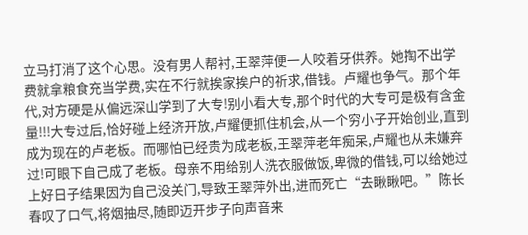立马打消了这个心思。没有男人帮衬,王翠萍便一人咬着牙供养。她掏不出学费就拿粮食充当学费,实在不行就挨家挨户的祈求,借钱。卢耀也争气。那个年代,对方硬是从偏远深山学到了大专!别小看大专,那个时代的大专可是极有含金量!!!大专过后,恰好碰上经济开放,卢耀便抓住机会,从一个穷小子开始创业,直到成为现在的卢老板。而哪怕已经贵为成老板,王翠萍老年痴呆,卢耀也从未嫌弃过!可眼下自己成了老板。母亲不用给别人洗衣服做饭,卑微的借钱,可以给她过上好日子结果因为自己没关门,导致王翠萍外出,进而死亡“去瞅瞅吧。”陈长春叹了口气,将烟抽尽,随即迈开步子向声音来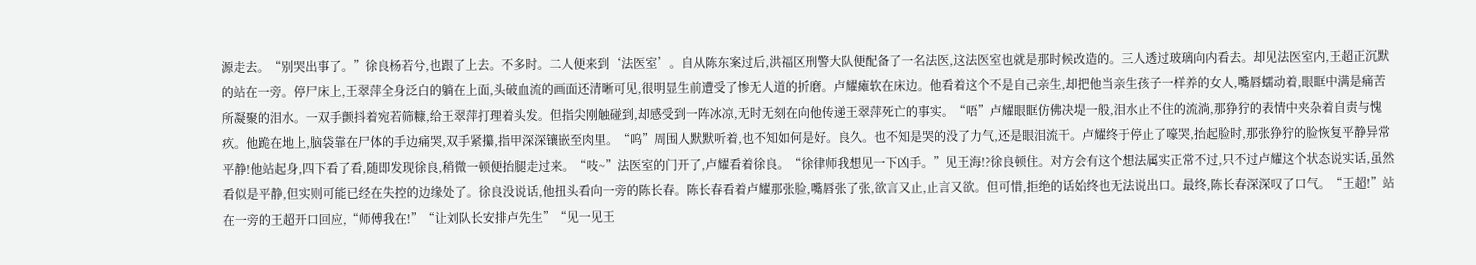源走去。“别哭出事了。”徐良杨若兮,也跟了上去。不多时。二人便来到‘法医室’。自从陈东案过后,洪福区刑警大队便配备了一名法医,这法医室也就是那时候改造的。三人透过玻璃向内看去。却见法医室内,王超正沉默的站在一旁。停尸床上,王翠萍全身泛白的躺在上面,头破血流的画面还清晰可见,很明显生前遭受了惨无人道的折磨。卢耀瘫软在床边。他看着这个不是自己亲生,却把他当亲生孩子一样养的女人,嘴唇蠕动着,眼眶中满是痛苦所凝聚的泪水。一双手颤抖着宛若筛糠,给王翠萍打理着头发。但指尖刚触碰到,却感受到一阵冰凉,无时无刻在向他传递王翠萍死亡的事实。“唔”卢耀眼眶仿佛决堤一般,泪水止不住的流淌,那狰狞的表情中夹杂着自责与愧疚。他跪在地上,脑袋靠在尸体的手边痛哭,双手紧攥,指甲深深镶嵌至肉里。“呜”周围人默默听着,也不知如何是好。良久。也不知是哭的没了力气,还是眼泪流干。卢耀终于停止了嚎哭,抬起脸时,那张狰狞的脸恢复平静异常平静!他站起身,四下看了看,随即发现徐良,稍微一顿便抬腿走过来。“吱~”法医室的门开了,卢耀看着徐良。“徐律师我想见一下凶手。”见王海!?徐良顿住。对方会有这个想法属实正常不过,只不过卢耀这个状态说实话,虽然看似是平静,但实则可能已经在失控的边缘处了。徐良没说话,他扭头看向一旁的陈长春。陈长春看着卢耀那张脸,嘴唇张了张,欲言又止,止言又欲。但可惜,拒绝的话始终也无法说出口。最终,陈长春深深叹了口气。“王超!”站在一旁的王超开口回应,“师傅我在!”“让刘队长安排卢先生”“见一见王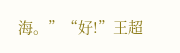海。”“好!”王超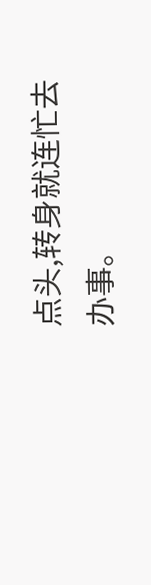点头,转身就连忙去办事。